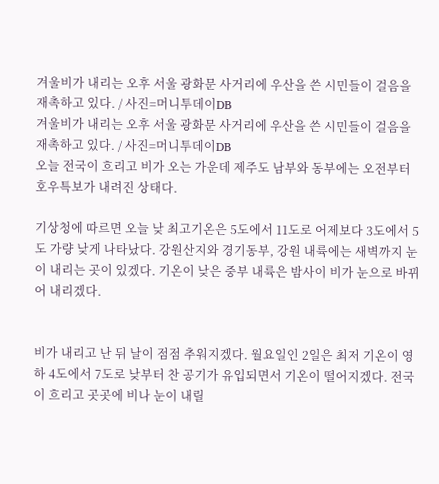겨울비가 내리는 오후 서울 광화문 사거리에 우산을 쓴 시민들이 걸음을 재촉하고 있다. / 사진=머니투데이DB
겨울비가 내리는 오후 서울 광화문 사거리에 우산을 쓴 시민들이 걸음을 재촉하고 있다. / 사진=머니투데이DB
오늘 전국이 흐리고 비가 오는 가운데 제주도 남부와 동부에는 오전부터 호우특보가 내려진 상태다.

기상청에 따르면 오늘 낮 최고기온은 5도에서 11도로 어제보다 3도에서 5도 가량 낮게 나타났다. 강원산지와 경기동부, 강원 내륙에는 새벽까지 눈이 내리는 곳이 있겠다. 기온이 낮은 중부 내륙은 밤사이 비가 눈으로 바뀌어 내리겠다.


비가 내리고 난 뒤 날이 점점 추워지겠다. 월요일인 2일은 최저 기온이 영하 4도에서 7도로 낮부터 찬 공기가 유입되면서 기온이 떨어지겠다. 전국이 흐리고 곳곳에 비나 눈이 내릴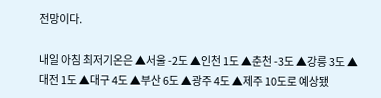전망이다.

내일 아침 최저기온은 ▲서울 -2도 ▲인천 1도 ▲춘천 -3도 ▲강릉 3도 ▲대전 1도 ▲대구 4도 ▲부산 6도 ▲광주 4도 ▲제주 10도로 예상됐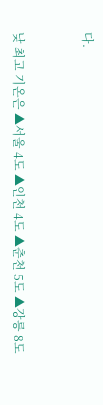다.


낮 최고 기온은 ▲서울 4도 ▲인천 4도 ▲춘천 5도 ▲강릉 8도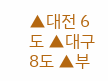▲대전 6도 ▲대구 8도 ▲부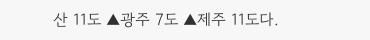산 11도 ▲광주 7도 ▲제주 11도다.